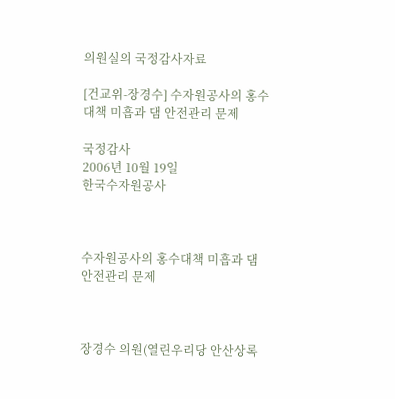의원실의 국정감사자료

[건교위-장경수] 수자원공사의 홍수대책 미흡과 댐 안전관리 문제

국정감사
2006년 10월 19일
한국수자원공사



수자원공사의 홍수대책 미흡과 댐 안전관리 문제



장경수 의원(열린우리당 안산상록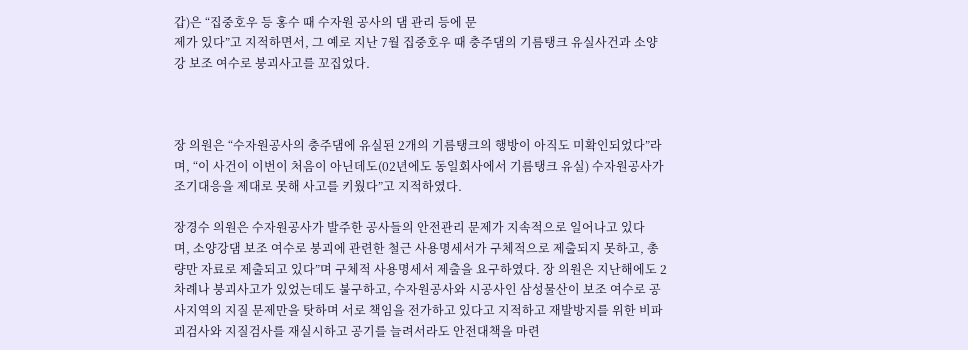갑)은 “집중호우 등 홍수 때 수자원 공사의 댐 관리 등에 문
제가 있다”고 지적하면서, 그 예로 지난 7월 집중호우 때 충주댐의 기름탱크 유실사건과 소양
강 보조 여수로 붕괴사고를 꼬집었다.



장 의원은 “수자원공사의 충주댐에 유실된 2개의 기름탱크의 행방이 아직도 미확인되었다”라
며, “이 사건이 이번이 처음이 아닌데도(02년에도 동일회사에서 기름탱크 유실) 수자원공사가
조기대응을 제대로 못해 사고를 키웠다”고 지적하였다.

장경수 의원은 수자원공사가 발주한 공사들의 안전관리 문제가 지속적으로 일어나고 있다
며, 소양강댐 보조 여수로 붕괴에 관련한 철근 사용명세서가 구체적으로 제출되지 못하고, 총
량만 자료로 제출되고 있다”며 구체적 사용명세서 제출을 요구하였다. 장 의원은 지난해에도 2
차례나 붕괴사고가 있었는데도 불구하고, 수자원공사와 시공사인 삼성물산이 보조 여수로 공
사지역의 지질 문제만을 탓하며 서로 책임을 전가하고 있다고 지적하고 재발방지를 위한 비파
괴검사와 지질검사를 재실시하고 공기를 늘려서라도 안전대책을 마련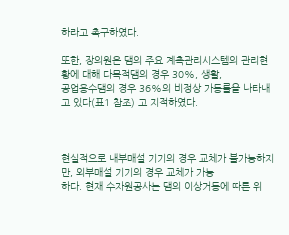하라고 촉구하였다.

또한, 장의원은 댐의 주요 계측관리시스템의 관리현황에 대해 다목적댐의 경우 30%, 생활,
공업용수댐의 경우 36%의 비정상 가동률을 나타내고 있다(표1 참조) 고 지적하였다.



현실적으로 내부매설 기기의 경우 교체가 불가능하지만, 외부매설 기기의 경우 교체가 가능
하다. 현재 수자원공사는 댐의 이상거동에 따른 위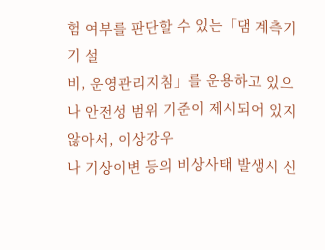험 여부를 판단할 수 있는「댐 계측기기 설
비, 운영관리지침」를 운용하고 있으나 안전성 범위 기준이 제시되어 있지 않아서, 이상강우
나 기상이변 등의 비상사태 발생시 신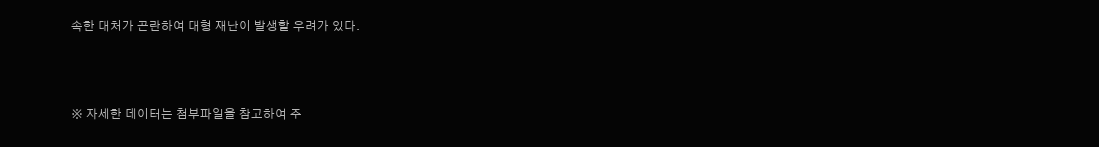속한 대처가 곤란하여 대형 재난이 발생할 우려가 있다.



※ 자세한 데이터는 첨부파일을 참고하여 주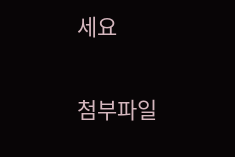세요

첨부파일